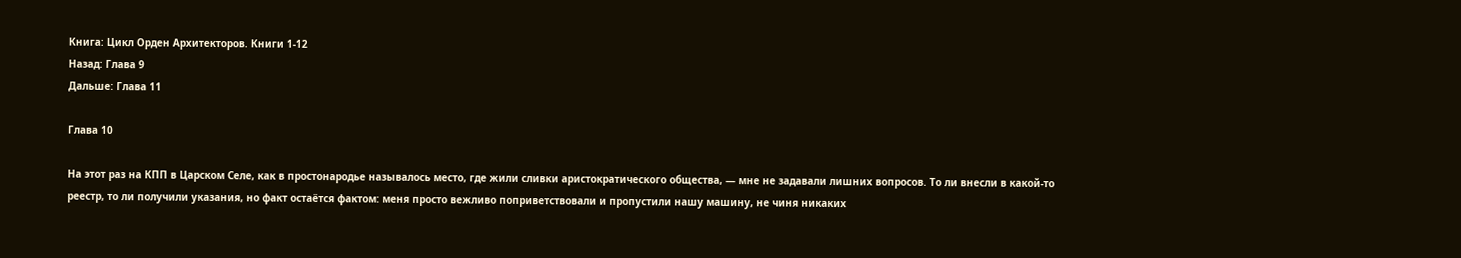Книга: Цикл Орден Архитекторов. Книги 1-12
Назад: Глава 9
Дальше: Глава 11

Глава 10

На этот раз на КПП в Царском Селе, как в простонародье называлось место, где жили сливки аристократического общества, — мне не задавали лишних вопросов. То ли внесли в какой-то реестр, то ли получили указания, но факт остаётся фактом: меня просто вежливо поприветствовали и пропустили нашу машину, не чиня никаких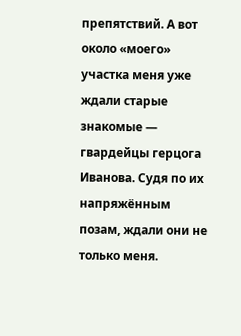препятствий. А вот около «моего» участка меня уже ждали старые знакомые — гвардейцы герцога Иванова. Судя по их напряжённым позам, ждали они не только меня.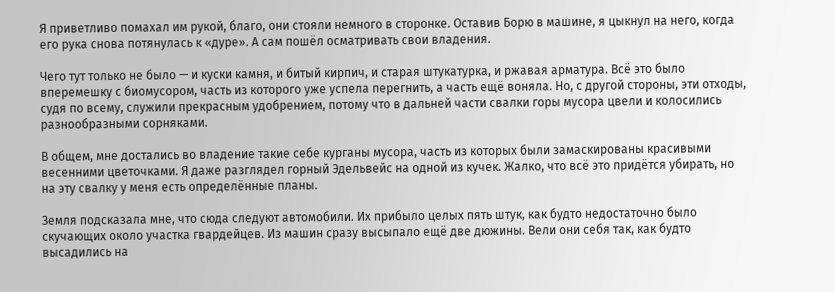Я приветливо помахал им рукой, благо, они стояли немного в сторонке. Оставив Борю в машине, я цыкнул на него, когда его рука снова потянулась к «дуре». А сам пошёл осматривать свои владения.

Чего тут только не было — и куски камня, и битый кирпич, и старая штукатурка, и ржавая арматура. Всё это было вперемешку с биомусором, часть из которого уже успела перегнить, а часть ещё воняла. Но, с другой стороны, эти отходы, судя по всему, служили прекрасным удобрением, потому что в дальней части свалки горы мусора цвели и колосились разнообразными сорняками.

В общем, мне достались во владение такие себе курганы мусора, часть из которых были замаскированы красивыми весенними цветочками. Я даже разглядел горный Эдельвейс на одной из кучек. Жалко, что всё это придётся убирать, но на эту свалку у меня есть определённые планы.

Земля подсказала мне, что сюда следуют автомобили. Их прибыло целых пять штук, как будто недостаточно было скучающих около участка гвардейцев. Из машин сразу высыпало ещё две дюжины. Вели они себя так, как будто высадились на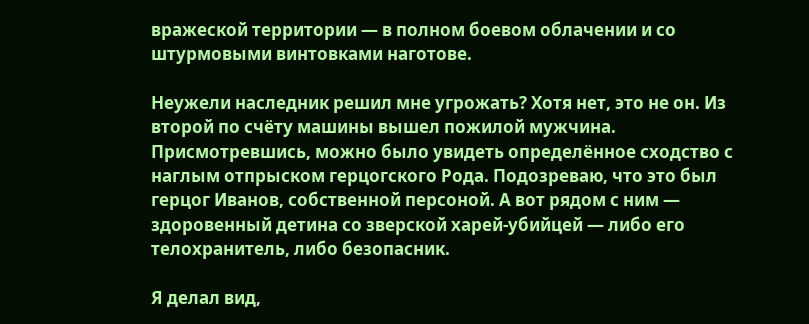вражеской территории — в полном боевом облачении и со штурмовыми винтовками наготове.

Неужели наследник решил мне угрожать? Хотя нет, это не он. Из второй по счёту машины вышел пожилой мужчина. Присмотревшись, можно было увидеть определённое сходство с наглым отпрыском герцогского Рода. Подозреваю, что это был герцог Иванов, собственной персоной. А вот рядом с ним — здоровенный детина со зверской харей-убийцей — либо его телохранитель, либо безопасник.

Я делал вид,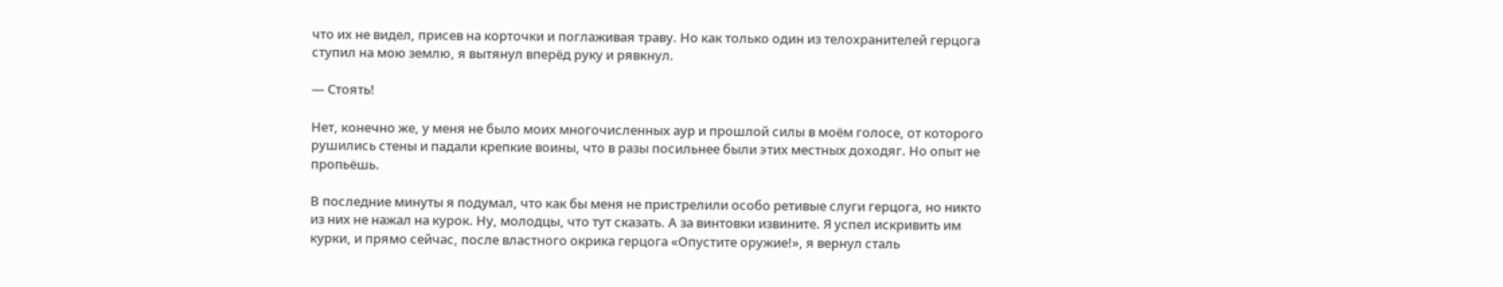что их не видел, присев на корточки и поглаживая траву. Но как только один из телохранителей герцога ступил на мою землю, я вытянул вперёд руку и рявкнул.

— Стоять!

Нет, конечно же, у меня не было моих многочисленных аур и прошлой силы в моём голосе, от которого рушились стены и падали крепкие воины, что в разы посильнее были этих местных доходяг. Но опыт не пропьёшь.

В последние минуты я подумал, что как бы меня не пристрелили особо ретивые слуги герцога, но никто из них не нажал на курок. Ну, молодцы, что тут сказать. А за винтовки извините. Я успел искривить им курки, и прямо сейчас, после властного окрика герцога «Опустите оружие!», я вернул сталь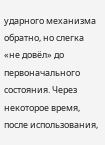ударного механизма обратно, но слегка «не довёл» до первоначального состояния. Через некоторое время, после использования,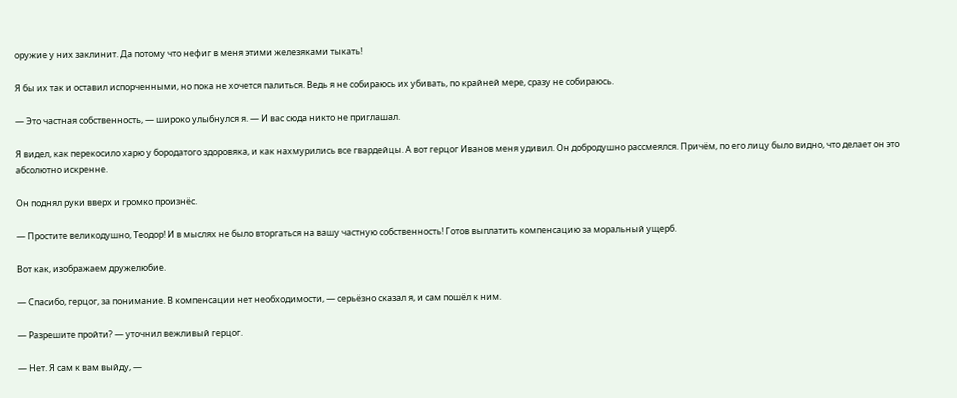оружие у них заклинит. Да потому что нефиг в меня этими железяками тыкать!

Я бы их так и оставил испорченными, но пока не хочется палиться. Ведь я не собираюсь их убивать, по крайней мере, сразу не собираюсь.

— Это частная собственность, — широко улыбнулся я. — И вас сюда никто не приглашал.

Я видел, как перекосило харю у бородатого здоровяка, и как нахмурились все гвардейцы. А вот герцог Иванов меня удивил. Он добродушно рассмеялся. Причём, по его лицу было видно, что делает он это абсолютно искренне.

Он поднял руки вверх и громко произнёс.

— Простите великодушно, Теодор! И в мыслях не было вторгаться на вашу частную собственность! Готов выплатить компенсацию за моральный ущерб.

Вот как, изображаем дружелюбие.

— Спасибо, герцог, за понимание. В компенсации нет необходимости, — серьёзно сказал я, и сам пошёл к ним.

— Разрешите пройти? — уточнил вежливый герцог.

— Нет. Я сам к вам выйду, —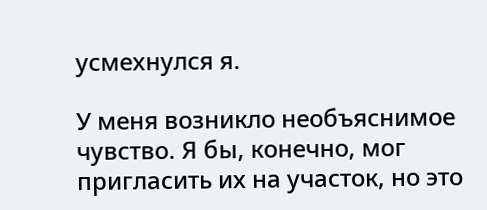усмехнулся я.

У меня возникло необъяснимое чувство. Я бы, конечно, мог пригласить их на участок, но это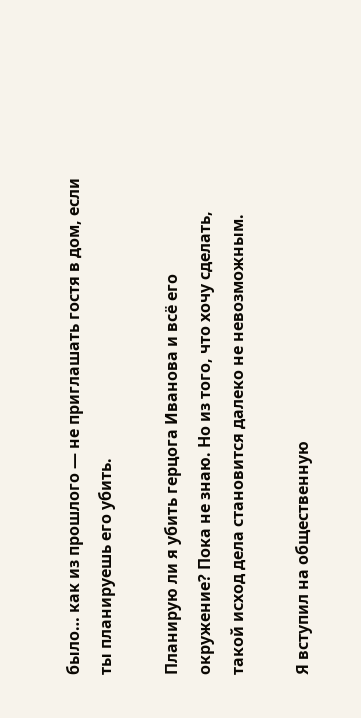было… как из прошлого — не приглашать гостя в дом, если ты планируешь его убить.

Планирую ли я убить герцога Иванова и всё его окружение? Пока не знаю. Но из того, что хочу сделать, такой исход дела становится далеко не невозможным.

Я вступил на общественную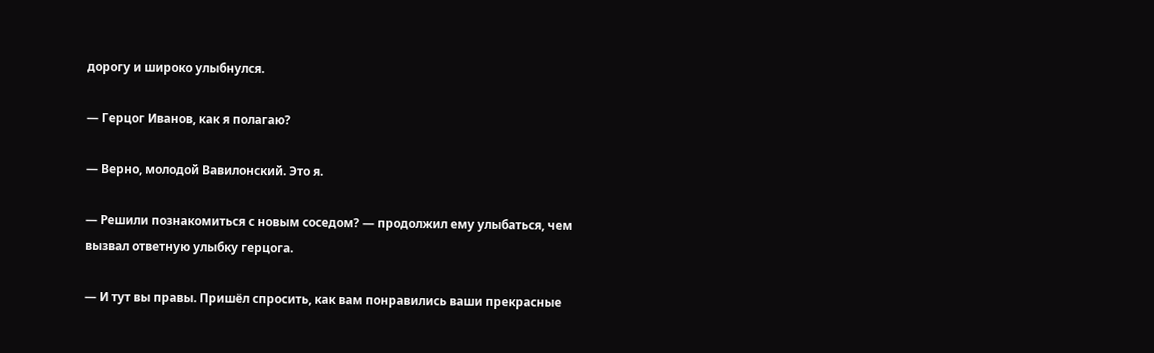дорогу и широко улыбнулся.

— Герцог Иванов, как я полагаю?

— Верно, молодой Вавилонский. Это я.

— Решили познакомиться с новым соседом? — продолжил ему улыбаться, чем вызвал ответную улыбку герцога.

— И тут вы правы. Пришёл спросить, как вам понравились ваши прекрасные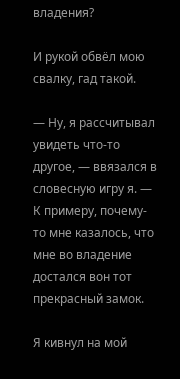владения?

И рукой обвёл мою свалку, гад такой.

— Ну, я рассчитывал увидеть что-то другое, — ввязался в словесную игру я. — К примеру, почему-то мне казалось, что мне во владение достался вон тот прекрасный замок.

Я кивнул на мой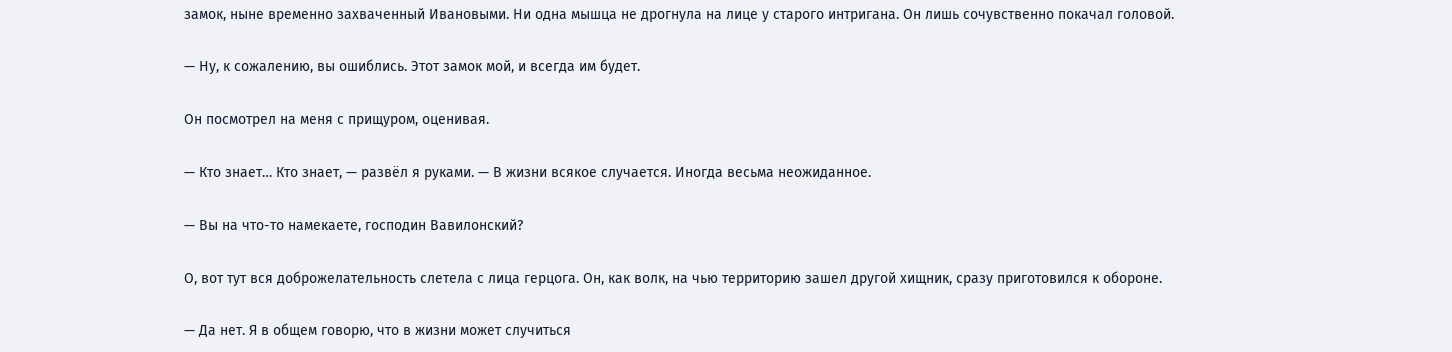замок, ныне временно захваченный Ивановыми. Ни одна мышца не дрогнула на лице у старого интригана. Он лишь сочувственно покачал головой.

— Ну, к сожалению, вы ошиблись. Этот замок мой, и всегда им будет.

Он посмотрел на меня с прищуром, оценивая.

— Кто знает… Кто знает, — развёл я руками. — В жизни всякое случается. Иногда весьма неожиданное.

— Вы на что-то намекаете, господин Вавилонский?

О, вот тут вся доброжелательность слетела с лица герцога. Он, как волк, на чью территорию зашел другой хищник, сразу приготовился к обороне.

— Да нет. Я в общем говорю, что в жизни может случиться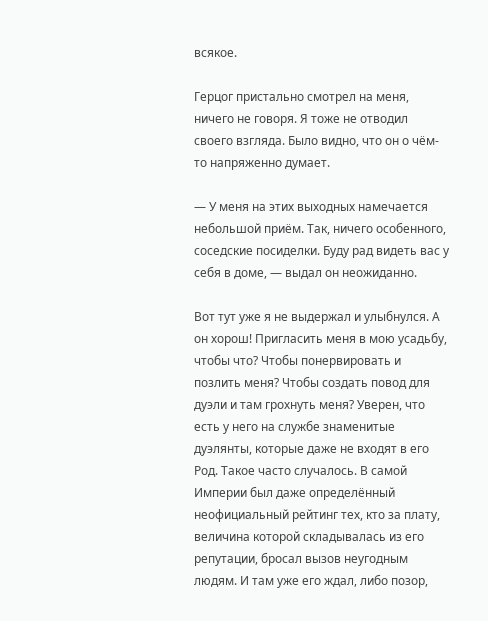всякое.

Герцог пристально смотрел на меня, ничего не говоря. Я тоже не отводил своего взгляда. Было видно, что он о чём-то напряженно думает.

— У меня на этих выходных намечается небольшой приём. Так, ничего особенного, соседские посиделки. Буду рад видеть вас у себя в доме, — выдал он неожиданно.

Вот тут уже я не выдержал и улыбнулся. А он хорош! Пригласить меня в мою усадьбу, чтобы что? Чтобы понервировать и позлить меня? Чтобы создать повод для дуэли и там грохнуть меня? Уверен, что есть у него на службе знаменитые дуэлянты, которые даже не входят в его Род. Такое часто случалось. В самой Империи был даже определённый неофициальный рейтинг тех, кто за плату, величина которой складывалась из его репутации, бросал вызов неугодным людям. И там уже его ждал, либо позор,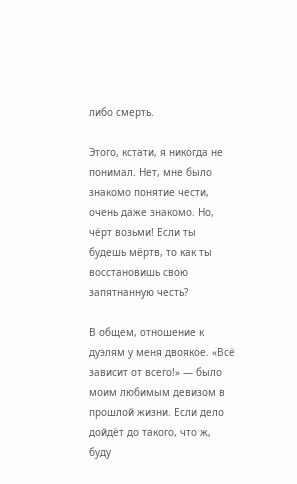либо смерть.

Этого, кстати, я никогда не понимал. Нет, мне было знакомо понятие чести, очень даже знакомо. Но, чёрт возьми! Если ты будешь мёртв, то как ты восстановишь свою запятнанную честь?

В общем, отношение к дуэлям у меня двоякое. «Всё зависит от всего!» — было моим любимым девизом в прошлой жизни. Если дело дойдёт до такого, что ж, буду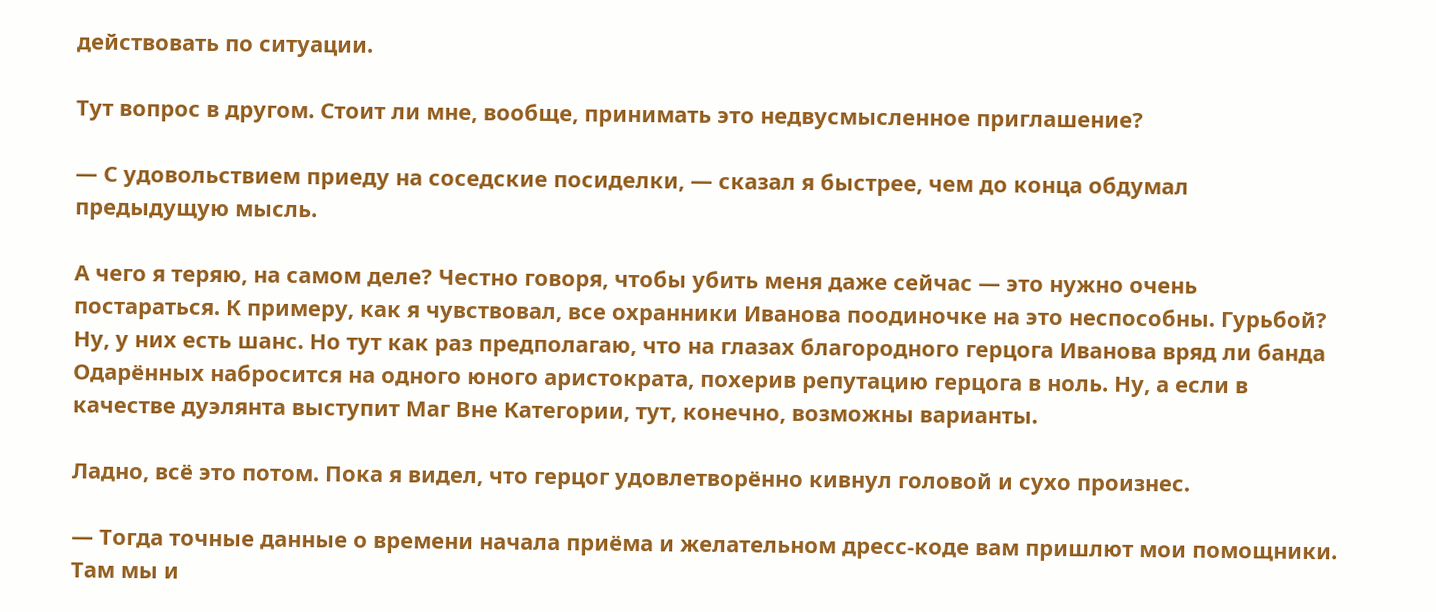действовать по ситуации.

Тут вопрос в другом. Стоит ли мне, вообще, принимать это недвусмысленное приглашение?

— С удовольствием приеду на соседские посиделки, — сказал я быстрее, чем до конца обдумал предыдущую мысль.

А чего я теряю, на самом деле? Честно говоря, чтобы убить меня даже сейчас — это нужно очень постараться. К примеру, как я чувствовал, все охранники Иванова поодиночке на это неспособны. Гурьбой? Ну, у них есть шанс. Но тут как раз предполагаю, что на глазах благородного герцога Иванова вряд ли банда Одарённых набросится на одного юного аристократа, похерив репутацию герцога в ноль. Ну, а если в качестве дуэлянта выступит Маг Вне Категории, тут, конечно, возможны варианты.

Ладно, всё это потом. Пока я видел, что герцог удовлетворённо кивнул головой и сухо произнес.

— Тогда точные данные о времени начала приёма и желательном дресс-коде вам пришлют мои помощники. Там мы и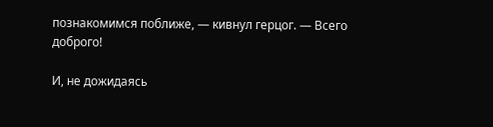познакомимся поближе, — кивнул герцог. — Всего доброго!

И, не дожидаясь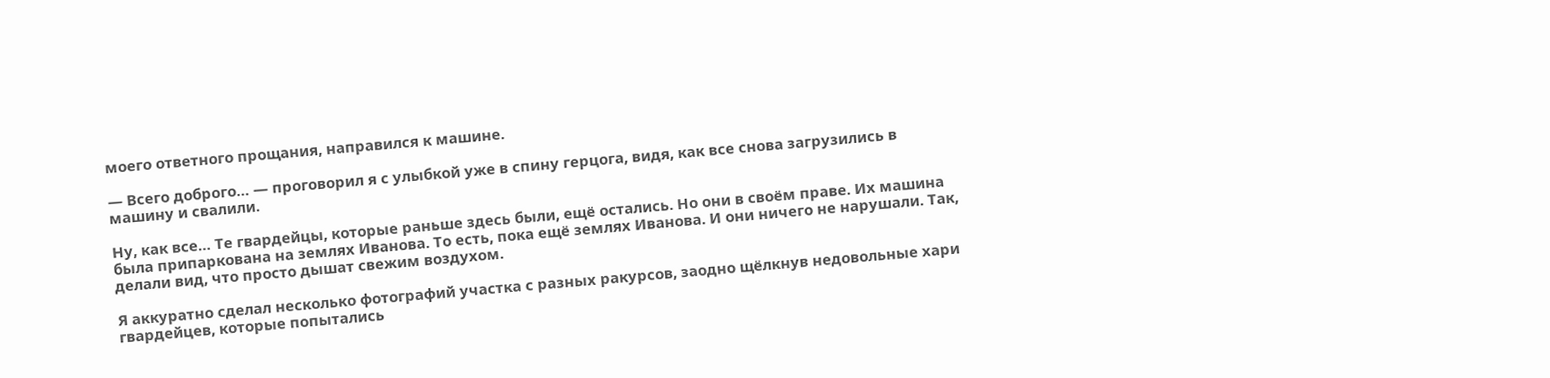моего ответного прощания, направился к машине.

— Всего доброго… — проговорил я с улыбкой уже в спину герцога, видя, как все снова загрузились в машину и свалили.

Ну, как все… Те гвардейцы, которые раньше здесь были, ещё остались. Но они в своём праве. Их машина была припаркована на землях Иванова. То есть, пока ещё землях Иванова. И они ничего не нарушали. Так, делали вид, что просто дышат свежим воздухом.

Я аккуратно сделал несколько фотографий участка с разных ракурсов, заодно щёлкнув недовольные хари гвардейцев, которые попытались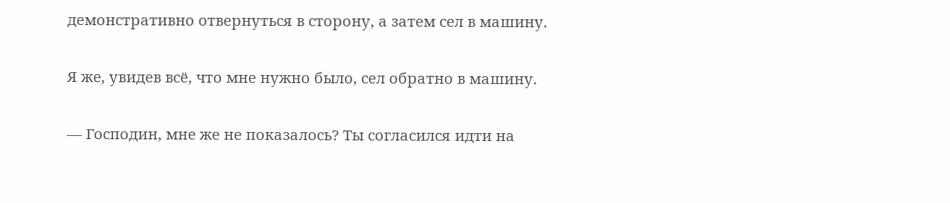демонстративно отвернуться в сторону, а затем сел в машину.

Я же, увидев всё, что мне нужно было, сел обратно в машину.

— Господин, мне же не показалось? Ты согласился идти на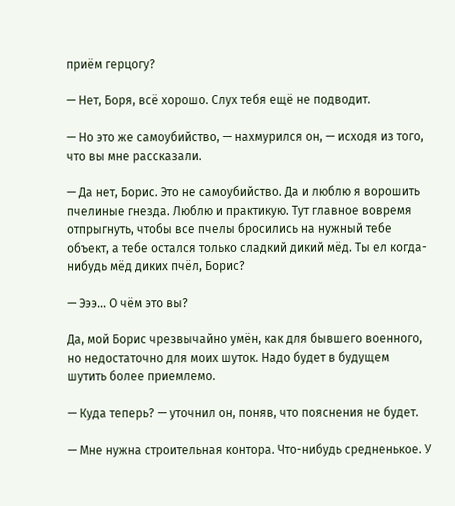приём герцогу?

— Нет, Боря, всё хорошо. Слух тебя ещё не подводит.

— Но это же самоубийство, — нахмурился он, — исходя из того, что вы мне рассказали.

— Да нет, Борис. Это не самоубийство. Да и люблю я ворошить пчелиные гнезда. Люблю и практикую. Тут главное вовремя отпрыгнуть, чтобы все пчелы бросились на нужный тебе объект, а тебе остался только сладкий дикий мёд. Ты ел когда-нибудь мёд диких пчёл, Борис?

— Эээ… О чём это вы?

Да, мой Борис чрезвычайно умён, как для бывшего военного, но недостаточно для моих шуток. Надо будет в будущем шутить более приемлемо.

— Куда теперь? — уточнил он, поняв, что пояснения не будет.

— Мне нужна строительная контора. Что-нибудь средненькое. У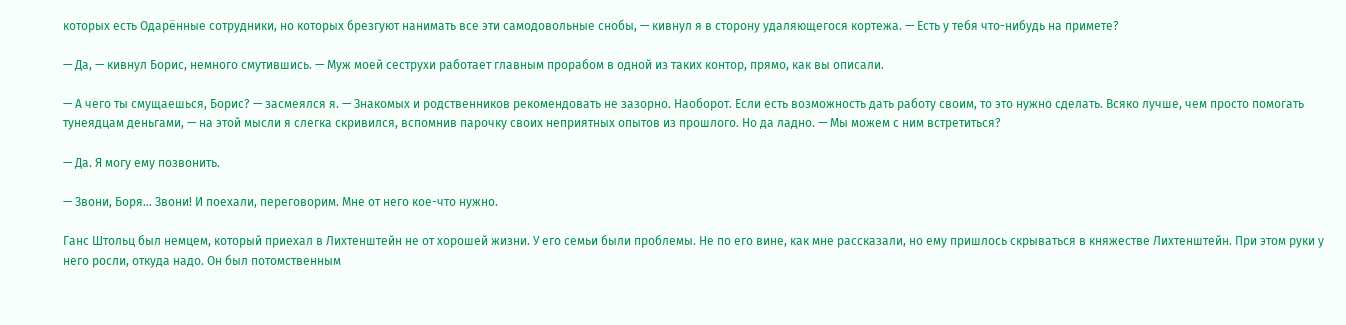которых есть Одарённые сотрудники, но которых брезгуют нанимать все эти самодовольные снобы, — кивнул я в сторону удаляющегося кортежа. — Есть у тебя что-нибудь на примете?

— Да, — кивнул Борис, немного смутившись. — Муж моей сеструхи работает главным прорабом в одной из таких контор, прямо, как вы описали.

— А чего ты смущаешься, Борис? — засмеялся я. — Знакомых и родственников рекомендовать не зазорно. Наоборот. Если есть возможность дать работу своим, то это нужно сделать. Всяко лучше, чем просто помогать тунеядцам деньгами, — на этой мысли я слегка скривился, вспомнив парочку своих неприятных опытов из прошлого. Но да ладно. — Мы можем с ним встретиться?

— Да. Я могу ему позвонить.

— Звони, Боря… Звони! И поехали, переговорим. Мне от него кое-что нужно.

Ганс Штольц был немцем, который приехал в Лихтенштейн не от хорошей жизни. У его семьи были проблемы. Не по его вине, как мне рассказали, но ему пришлось скрываться в княжестве Лихтенштейн. При этом руки у него росли, откуда надо. Он был потомственным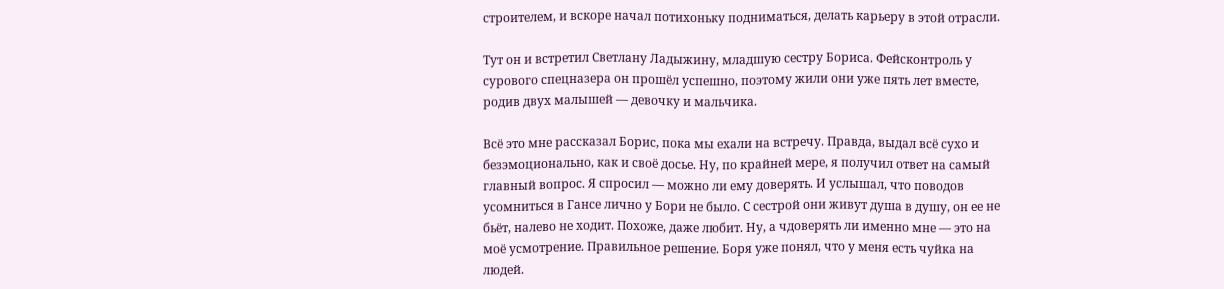строителем, и вскоре начал потихоньку подниматься, делать карьеру в этой отрасли.

Тут он и встретил Светлану Ладыжину, младшую сестру Бориса. Фейсконтроль у сурового спецназера он прошёл успешно, поэтому жили они уже пять лет вместе, родив двух малышей — девочку и мальчика.

Всё это мне рассказал Борис, пока мы ехали на встречу. Правда, выдал всё сухо и безэмоционально, как и своё досье. Ну, по крайней мере, я получил ответ на самый главный вопрос. Я спросил — можно ли ему доверять. И услышал, что поводов усомниться в Гансе лично у Бори не было. С сестрой они живут душа в душу, он ее не бьёт, налево не ходит. Похоже, даже любит. Ну, а чдоверять ли именно мне — это на моё усмотрение. Правильное решение. Боря уже понял, что у меня есть чуйка на людей.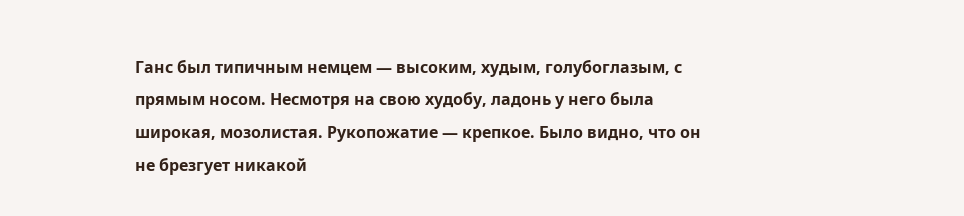Ганс был типичным немцем — высоким, худым, голубоглазым, с прямым носом. Несмотря на свою худобу, ладонь у него была широкая, мозолистая. Рукопожатие — крепкое. Было видно, что он не брезгует никакой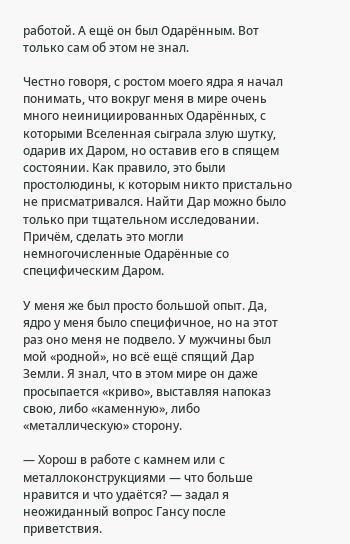работой. А ещё он был Одарённым. Вот только сам об этом не знал.

Честно говоря, с ростом моего ядра я начал понимать, что вокруг меня в мире очень много неинициированных Одарённых, с которыми Вселенная сыграла злую шутку, одарив их Даром, но оставив его в спящем состоянии. Как правило, это были простолюдины, к которым никто пристально не присматривался. Найти Дар можно было только при тщательном исследовании. Причём, сделать это могли немногочисленные Одарённые со специфическим Даром.

У меня же был просто большой опыт. Да, ядро у меня было специфичное, но на этот раз оно меня не подвело. У мужчины был мой «родной», но всё ещё спящий Дар Земли. Я знал, что в этом мире он даже просыпается «криво», выставляя напоказ свою, либо «каменную», либо «металлическую» сторону.

— Хорош в работе с камнем или с металлоконструкциями — что больше нравится и что удаётся? — задал я неожиданный вопрос Гансу после приветствия.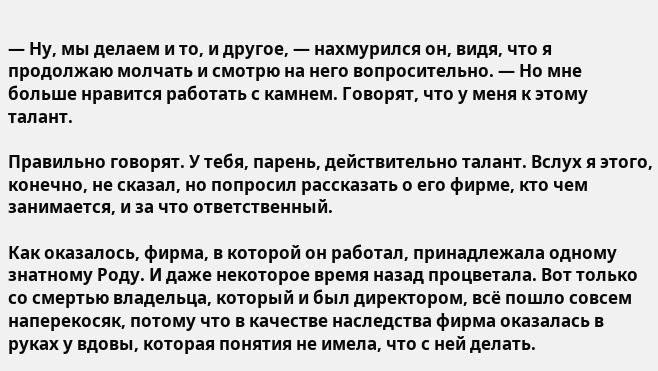— Ну, мы делаем и то, и другое, — нахмурился он, видя, что я продолжаю молчать и смотрю на него вопросительно. — Но мне больше нравится работать с камнем. Говорят, что у меня к этому талант.

Правильно говорят. У тебя, парень, действительно талант. Вслух я этого, конечно, не сказал, но попросил рассказать о его фирме, кто чем занимается, и за что ответственный.

Как оказалось, фирма, в которой он работал, принадлежала одному знатному Роду. И даже некоторое время назад процветала. Вот только со смертью владельца, который и был директором, всё пошло совсем наперекосяк, потому что в качестве наследства фирма оказалась в руках у вдовы, которая понятия не имела, что с ней делать.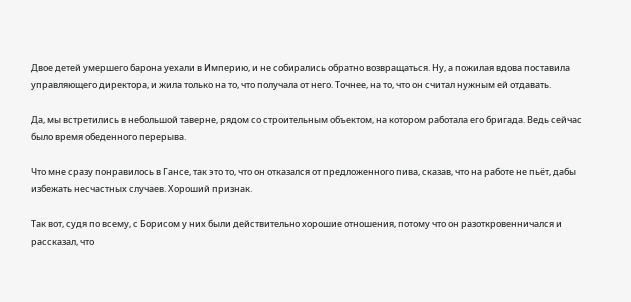Двое детей умершего барона уехали в Империю, и не собирались обратно возвращаться. Ну, а пожилая вдова поставила управляющего директора, и жила только на то, что получала от него. Точнее, на то, что он считал нужным ей отдавать.

Да, мы встретились в небольшой таверне, рядом со строительным объектом, на котором работала его бригада. Ведь сейчас было время обеденного перерыва.

Что мне сразу понравилось в Гансе, так это то, что он отказался от предложенного пива, сказав, что на работе не пьёт, дабы избежать несчастных случаев. Хороший признак.

Так вот, судя по всему, с Борисом у них были действительно хорошие отношения, потому что он разоткровенничался и рассказал, что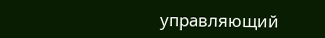управляющий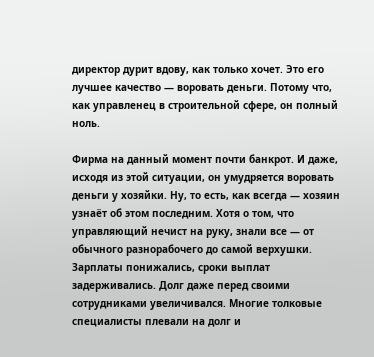директор дурит вдову, как только хочет. Это его лучшее качество — воровать деньги. Потому что, как управленец в строительной сфере, он полный ноль.

Фирма на данный момент почти банкрот. И даже, исходя из этой ситуации, он умудряется воровать деньги у хозяйки. Ну, то есть, как всегда — хозяин узнаёт об этом последним. Хотя о том, что управляющий нечист на руку, знали все — от обычного разнорабочего до самой верхушки. Зарплаты понижались, сроки выплат задерживались. Долг даже перед своими сотрудниками увеличивался. Многие толковые специалисты плевали на долг и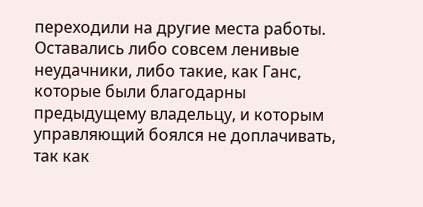переходили на другие места работы. Оставались либо совсем ленивые неудачники, либо такие, как Ганс, которые были благодарны предыдущему владельцу, и которым управляющий боялся не доплачивать, так как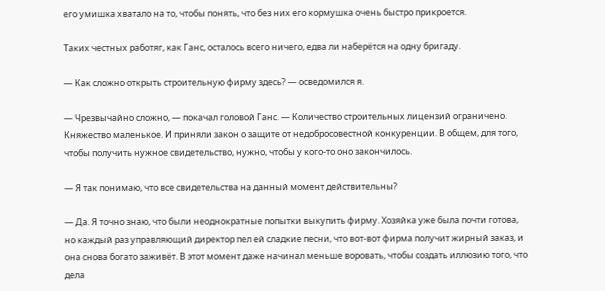его умишка хватало на то, чтобы понять, что без них его кормушка очень быстро прикроется.

Таких честных работяг, как Ганс, осталось всего ничего, едва ли наберётся на одну бригаду.

— Как сложно открыть строительную фирму здесь? — осведомился я.

— Чрезвычайно сложно, — покачал головой Ганс. — Количество строительных лицензий ограничено. Княжество маленькое. И приняли закон о защите от недобросовестной конкуренции. В общем, для того, чтобы получить нужное свидетельство, нужно, чтобы у кого-то оно закончилось.

— Я так понимаю, что все свидетельства на данный момент действительны?

— Да. Я точно знаю, что были неоднократные попытки выкупить фирму. Хозяйка уже была почти готова, но каждый раз управляющий директор пел ей сладкие песни, что вот-вот фирма получит жирный заказ, и она снова богато заживёт. В этот момент даже начинал меньше воровать, чтобы создать иллюзию того, что дела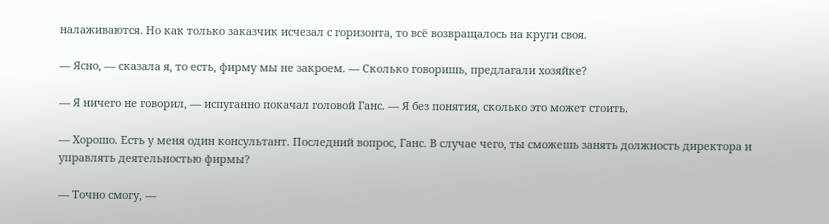налаживаются. Но как только заказчик исчезал с горизонта, то всё возвращалось на круги своя.

— Ясно, — сказала я, то есть, фирму мы не закроем. — Сколько говоришь, предлагали хозяйке?

— Я ничего не говорил, — испуганно покачал головой Ганс. — Я без понятия, сколько это может стоить.

— Хорошо. Есть у меня один консультант. Последний вопрос, Ганс. В случае чего, ты сможешь занять должность директора и управлять деятельностью фирмы?

— Точно смогу, —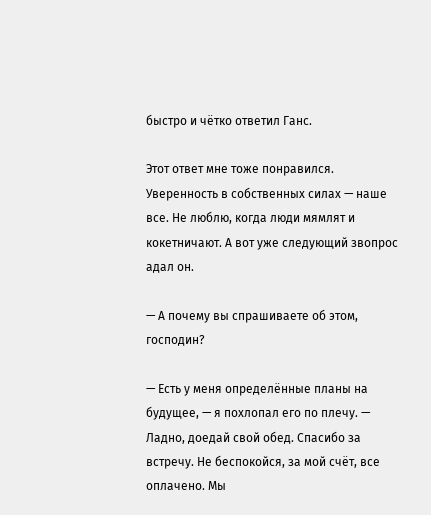быстро и чётко ответил Ганс.

Этот ответ мне тоже понравился. Уверенность в собственных силах — наше все. Не люблю, когда люди мямлят и кокетничают. А вот уже следующий звопрос адал он.

— А почему вы спрашиваете об этом, господин?

— Есть у меня определённые планы на будущее, — я похлопал его по плечу. — Ладно, доедай свой обед. Спасибо за встречу. Не беспокойся, за мой счёт, все оплачено. Мы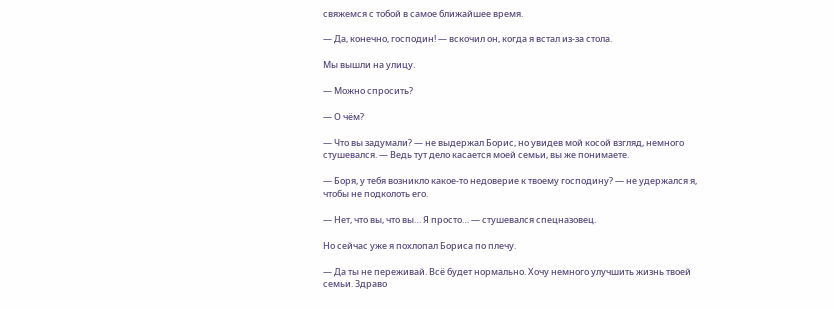свяжемся с тобой в самое ближайшее время.

— Да, конечно, господин! — вскочил он, когда я встал из-за стола.

Мы вышли на улицу.

— Можно спросить?

— О чём?

— Что вы задумали? — не выдержал Борис, но увидев мой косой взгляд, немного стушевался. — Ведь тут дело касается моей семьи, вы же понимаете.

— Боря, у тебя возникло какое-то недоверие к твоему господину? — не удержался я, чтобы не подколоть его.

— Нет, что вы, что вы… Я просто… — стушевался спецназовец.

Но сейчас уже я похлопал Бориса по плечу.

— Да ты не переживай. Всё будет нормально. Хочу немного улучшить жизнь твоей семьи. Здраво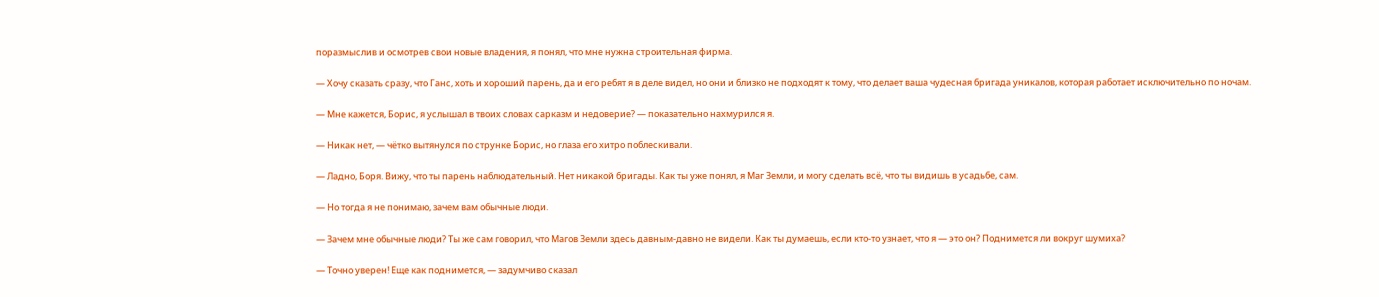поразмыслив и осмотрев свои новые владения, я понял, что мне нужна строительная фирма.

— Хочу сказать сразу, что Ганс, хоть и хороший парень, да и его ребят я в деле видел, но они и близко не подходят к тому, что делает ваша чудесная бригада уникалов, которая работает исключительно по ночам.

— Мне кажется, Борис, я услышал в твоих словах сарказм и недоверие? — показательно нахмурился я.

— Никак нет, — чётко вытянулся по струнке Борис, но глаза его хитро поблескивали.

— Ладно, Боря. Вижу, что ты парень наблюдательный. Нет никакой бригады. Как ты уже понял, я Маг Земли, и могу сделать всё, что ты видишь в усадьбе, сам.

— Но тогда я не понимаю, зачем вам обычные люди.

— Зачем мне обычные люди? Ты же сам говорил, что Магов Земли здесь давным-давно не видели. Как ты думаешь, если кто-то узнает, что я — это он? Поднимется ли вокруг шумиха?

— Точно уверен! Еще как поднимется, — задумчиво сказал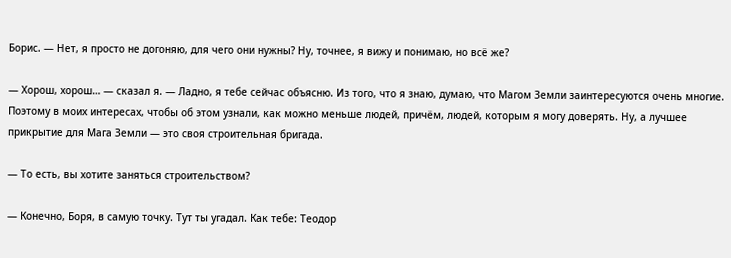Борис. — Нет, я просто не догоняю, для чего они нужны? Ну, точнее, я вижу и понимаю, но всё же?

— Хорош, хорош… — сказал я. — Ладно, я тебе сейчас объясню. Из того, что я знаю, думаю, что Магом Земли заинтересуются очень многие. Поэтому в моих интересах, чтобы об этом узнали, как можно меньше людей, причём, людей, которым я могу доверять. Ну, а лучшее прикрытие для Мага Земли — это своя строительная бригада.

— То есть, вы хотите заняться строительством?

— Конечно, Боря, в самую точку. Тут ты угадал. Как тебе: Теодор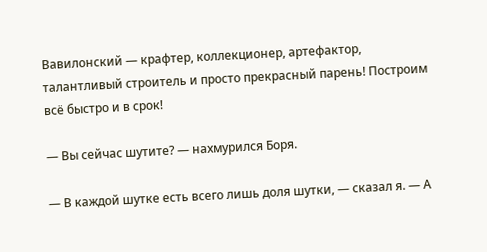Вавилонский — крафтер, коллекционер, артефактор, талантливый строитель и просто прекрасный парень! Построим всё быстро и в срок!

— Вы сейчас шутите? — нахмурился Боря.

— В каждой шутке есть всего лишь доля шутки, — сказал я. — А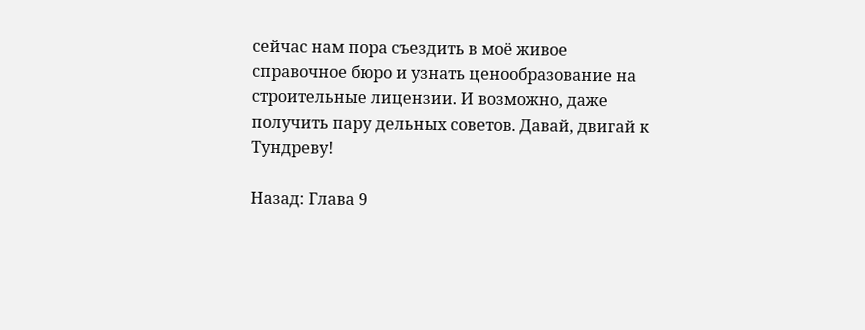сейчас нам пора съездить в моё живое справочное бюро и узнать ценообразование на строительные лицензии. И возможно, даже получить пару дельных советов. Давай, двигай к Тундреву!

Назад: Глава 9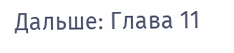Дальше: Глава 11